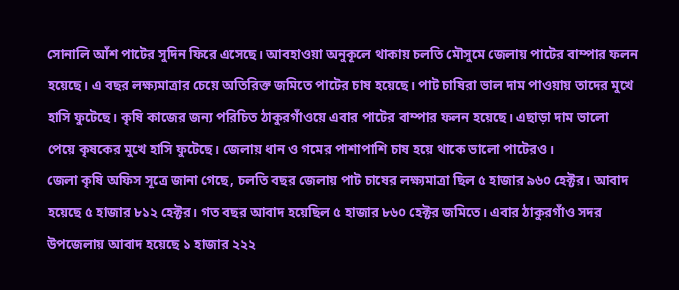সোনালি আঁশ পাটের সুদিন ফিরে এসেছে। আবহাওয়া অনুকূলে থাকায় চলতি মৌসুমে জেলায় পাটের বাম্পার ফলন হয়েছে। এ বছর লক্ষ্যমাত্রার চেয়ে অতিরিক্ত জমিতে পাটের চাষ হয়েছে। পাট চাষিরা ভাল দাম পাওয়ায় তাদের মুখে হাসি ফুটেছে। কৃষি কাজের জন্য পরিচিত ঠাকুরগাঁওয়ে এবার পাটের বাম্পার ফলন হয়েছে। এছাড়া দাম ভালো পেয়ে কৃষকের মুখে হাসি ফুটেছে। জেলায় ধান ও গমের পাশাপাশি চাষ হয়ে থাকে ভালো পাটেরও।
জেলা কৃষি অফিস সূত্রে জানা গেছে, চলতি বছর জেলায় পাট চাষের লক্ষ্যমাত্রা ছিল ৫ হাজার ৯৬০ হেক্টর। আবাদ হয়েছে ৫ হাজার ৮১২ হেক্টর। গত বছর আবাদ হয়েছিল ৫ হাজার ৮৬০ হেক্টর জমিতে। এবার ঠাকুরগাঁও সদর উপজেলায় আবাদ হয়েছে ১ হাজার ২২২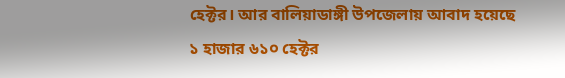হেক্টর। আর বালিয়াডাঙ্গী উপজেলায় আবাদ হয়েছে ১ হাজার ৬১০ হেক্টর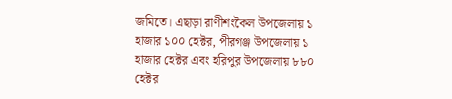জমিতে। এছাড়া রাণীশংকৈল উপজেলায় ১ হাজার ১০০ হেক্টর, পীরগঞ্জ উপজেলায় ১ হাজার হেক্টর এবং হরিপুর উপজেলায় ৮৮০ হেক্টর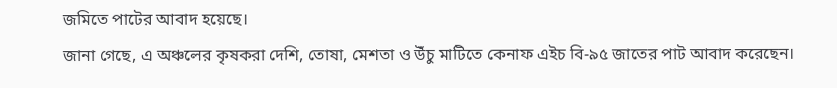জমিতে পাটের আবাদ হয়েছে।
জানা গেছে, এ অঞ্চলের কৃষকরা দেশি, তোষা, মেশতা ও উঁচু মাটিতে কেনাফ এইচ বি-৯৫ জাতের পাট আবাদ করেছেন।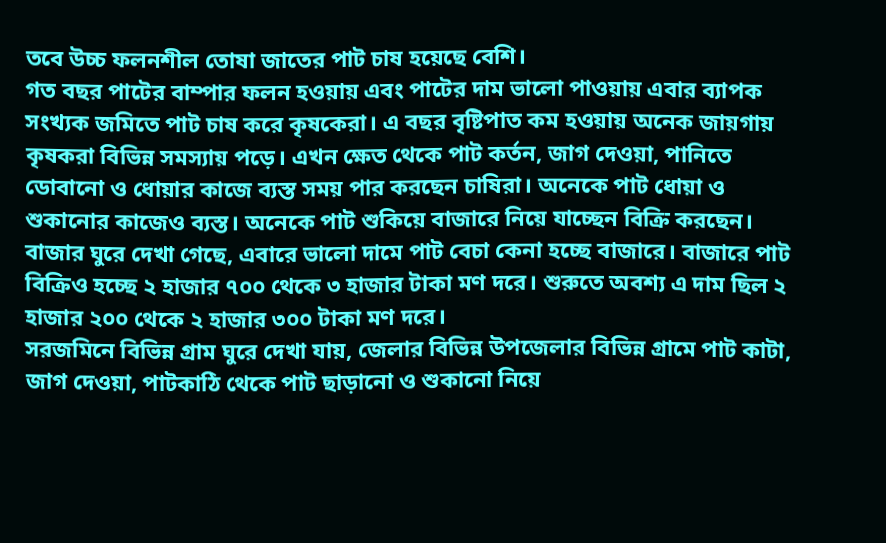তবে উচ্চ ফলনশীল তোষা জাতের পাট চাষ হয়েছে বেশি।
গত বছর পাটের বাম্পার ফলন হওয়ায় এবং পাটের দাম ভালো পাওয়ায় এবার ব্যাপক সংখ্যক জমিতে পাট চাষ করে কৃষকেরা। এ বছর বৃষ্টিপাত কম হওয়ায় অনেক জায়গায় কৃষকরা বিভিন্ন সমস্যায় পড়ে। এখন ক্ষেত থেকে পাট কর্তন, জাগ দেওয়া, পানিতে ডোবানো ও ধোয়ার কাজে ব্যস্ত সময় পার করছেন চাষিরা। অনেকে পাট ধোয়া ও শুকানোর কাজেও ব্যস্ত। অনেকে পাট শুকিয়ে বাজারে নিয়ে যাচ্ছেন বিক্রি করছেন।
বাজার ঘুরে দেখা গেছে, এবারে ভালো দামে পাট বেচা কেনা হচ্ছে বাজারে। বাজারে পাট বিক্রিও হচ্ছে ২ হাজার ৭০০ থেকে ৩ হাজার টাকা মণ দরে। শুরুতে অবশ্য এ দাম ছিল ২ হাজার ২০০ থেকে ২ হাজার ৩০০ টাকা মণ দরে।
সরজমিনে বিভিন্ন গ্রাম ঘুরে দেখা যায়, জেলার বিভিন্ন উপজেলার বিভিন্ন গ্রামে পাট কাটা, জাগ দেওয়া, পাটকাঠি থেকে পাট ছাড়ানো ও শুকানো নিয়ে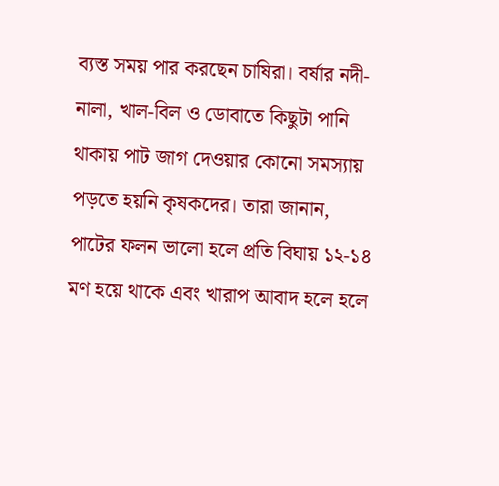ব্যস্ত সময় পার করছেন চাষিরা। বর্ষার নদী-নালা, খাল-বিল ও ডোবাতে কিছুটা পানি থাকায় পাট জাগ দেওয়ার কোনো সমস্যায় পড়তে হয়নি কৃষকদের। তারা জানান, পাটের ফলন ভালো হলে প্রতি বিঘায় ১২-১৪ মণ হয়ে থাকে এবং খারাপ আবাদ হলে হলে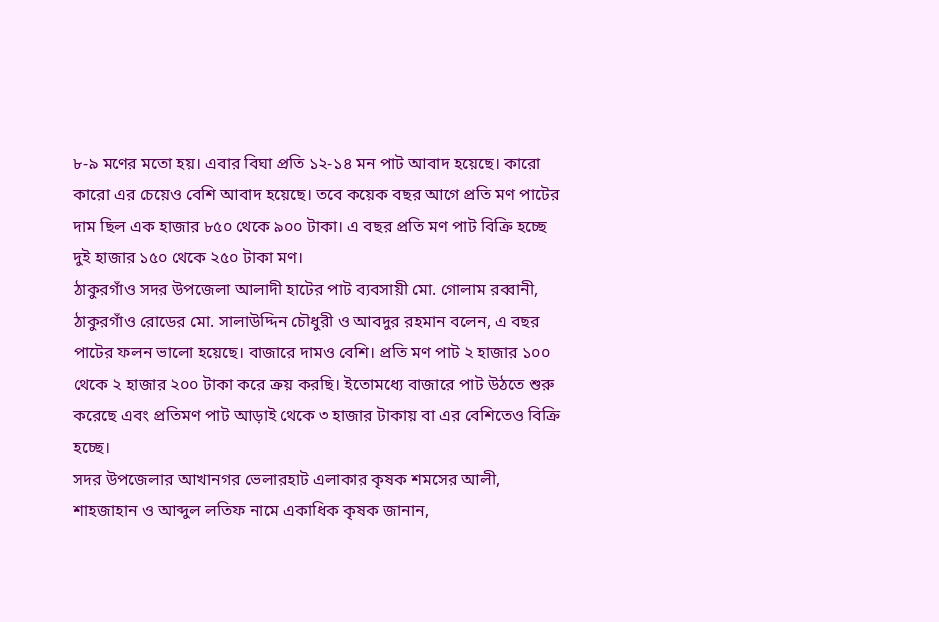৮-৯ মণের মতো হয়। এবার বিঘা প্রতি ১২-১৪ মন পাট আবাদ হয়েছে। কারো কারো এর চেয়েও বেশি আবাদ হয়েছে। তবে কয়েক বছর আগে প্রতি মণ পাটের দাম ছিল এক হাজার ৮৫০ থেকে ৯০০ টাকা। এ বছর প্রতি মণ পাট বিক্রি হচ্ছে দুই হাজার ১৫০ থেকে ২৫০ টাকা মণ।
ঠাকুরগাঁও সদর উপজেলা আলাদী হাটের পাট ব্যবসায়ী মো. গোলাম রব্বানী, ঠাকুরগাঁও রোডের মো. সালাউদ্দিন চৌধুরী ও আবদুর রহমান বলেন, এ বছর পাটের ফলন ভালো হয়েছে। বাজারে দামও বেশি। প্রতি মণ পাট ২ হাজার ১০০ থেকে ২ হাজার ২০০ টাকা করে ক্রয় করছি। ইতোমধ্যে বাজারে পাট উঠতে শুরু করেছে এবং প্রতিমণ পাট আড়াই থেকে ৩ হাজার টাকায় বা এর বেশিতেও বিক্রি হচ্ছে।
সদর উপজেলার আখানগর ভেলারহাট এলাকার কৃষক শমসের আলী, শাহজাহান ও আব্দুল লতিফ নামে একাধিক কৃষক জানান,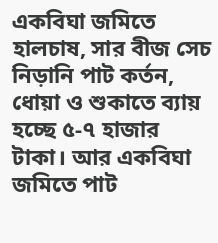একবিঘা জমিতে হালচাষ, সার বীজ সেচ নিড়ানি পাট কর্তন, ধোয়া ও শুকাতে ব্যায় হচ্ছে ৫-৭ হাজার টাকা। আর একবিঘা জমিতে পাট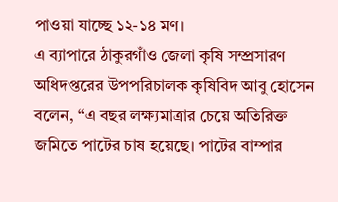পাওয়া যাচ্ছে ১২-১৪ মণ।
এ ব্যাপারে ঠাকুরগাঁও জেলা কৃষি সম্প্রসারণ অধিদপ্তরের উপপরিচালক কৃষিবিদ আবু হোসেন বলেন, “এ বছর লক্ষ্যমাত্রার চেয়ে অতিরিক্ত জমিতে পাটের চাষ হয়েছে। পাটের বাম্পার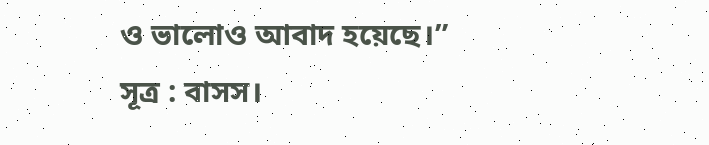ও ভালোও আবাদ হয়েছে।”
সূত্র : বাসস।